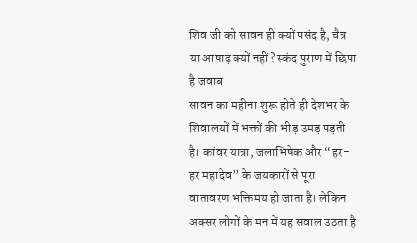शिव जी को सावन ही क्यों पसंद है, चैत्र या आषाढ़ क्यों नहीं? स्कंद पुराण में छिपा है जवाब
सावन का महीना शुरू होते ही देशभर के शिवालयों में भक्तों की भीड़ उमड़ पड़ती है। कांवर यात्रा, जलाभिषेक और “हर-हर महादेव” के जयकारों से पूरा वातावरण भक्तिमय हो जाता है। लेकिन अक्सर लोगों के मन में यह सवाल उठता है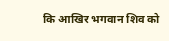कि आखिर भगवान शिव को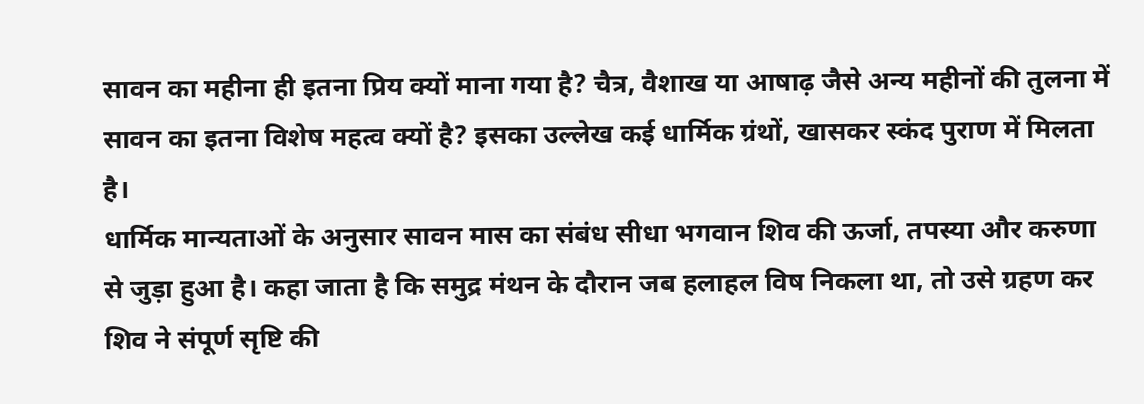सावन का महीना ही इतना प्रिय क्यों माना गया है? चैत्र, वैशाख या आषाढ़ जैसे अन्य महीनों की तुलना में सावन का इतना विशेष महत्व क्यों है? इसका उल्लेख कई धार्मिक ग्रंथों, खासकर स्कंद पुराण में मिलता है।
धार्मिक मान्यताओं के अनुसार सावन मास का संबंध सीधा भगवान शिव की ऊर्जा, तपस्या और करुणा से जुड़ा हुआ है। कहा जाता है कि समुद्र मंथन के दौरान जब हलाहल विष निकला था, तो उसे ग्रहण कर शिव ने संपूर्ण सृष्टि की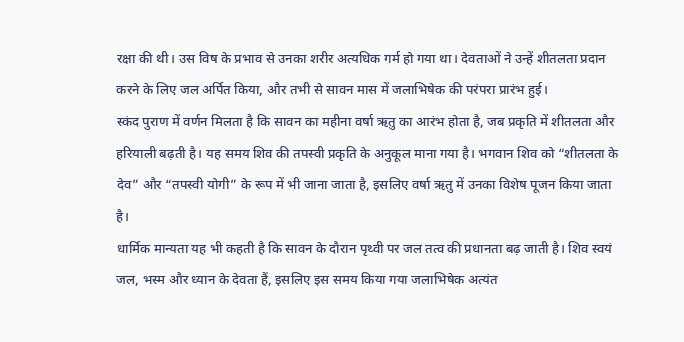रक्षा की थी। उस विष के प्रभाव से उनका शरीर अत्यधिक गर्म हो गया था। देवताओं ने उन्हें शीतलता प्रदान करने के लिए जल अर्पित किया, और तभी से सावन मास में जलाभिषेक की परंपरा प्रारंभ हुई।
स्कंद पुराण में वर्णन मिलता है कि सावन का महीना वर्षा ऋतु का आरंभ होता है, जब प्रकृति में शीतलता और हरियाली बढ़ती है। यह समय शिव की तपस्वी प्रकृति के अनुकूल माना गया है। भगवान शिव को “शीतलता के देव” और “तपस्वी योगी” के रूप में भी जाना जाता है, इसलिए वर्षा ऋतु में उनका विशेष पूजन किया जाता है।
धार्मिक मान्यता यह भी कहती है कि सावन के दौरान पृथ्वी पर जल तत्व की प्रधानता बढ़ जाती है। शिव स्वयं जल, भस्म और ध्यान के देवता हैं, इसलिए इस समय किया गया जलाभिषेक अत्यंत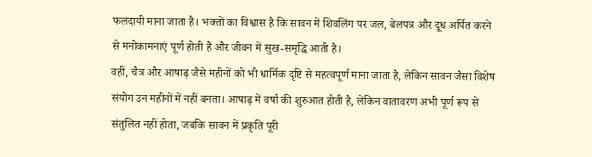फलदायी माना जाता है। भक्तों का विश्वास है कि सावन में शिवलिंग पर जल, बेलपत्र और दूध अर्पित करने से मनोकामनाएं पूर्ण होती हैं और जीवन में सुख-समृद्धि आती है।
वहीं, चैत्र और आषाढ़ जैसे महीनों को भी धार्मिक दृष्टि से महत्वपूर्ण माना जाता है, लेकिन सावन जैसा विशेष संयोग उन महीनों में नहीं बनता। आषाढ़ में वर्षा की शुरुआत होती है, लेकिन वातावरण अभी पूर्ण रूप से संतुलित नहीं होता, जबकि सावन में प्रकृति पूरी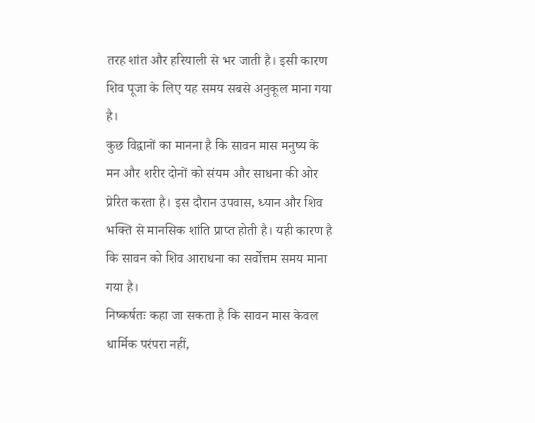तरह शांत और हरियाली से भर जाती है। इसी कारण शिव पूजा के लिए यह समय सबसे अनुकूल माना गया है।
कुछ विद्वानों का मानना है कि सावन मास मनुष्य के मन और शरीर दोनों को संयम और साधना की ओर प्रेरित करता है। इस दौरान उपवास, ध्यान और शिव भक्ति से मानसिक शांति प्राप्त होती है। यही कारण है कि सावन को शिव आराधना का सर्वोत्तम समय माना गया है।
निष्कर्षतः कहा जा सकता है कि सावन मास केवल धार्मिक परंपरा नहीं,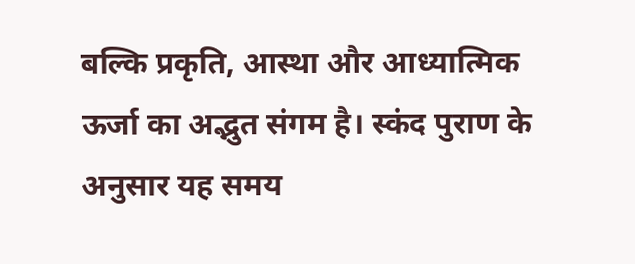बल्कि प्रकृति, आस्था और आध्यात्मिक ऊर्जा का अद्भुत संगम है। स्कंद पुराण के अनुसार यह समय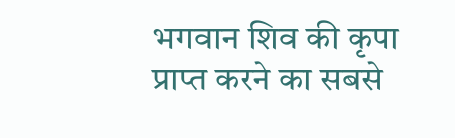भगवान शिव की कृपा प्राप्त करने का सबसे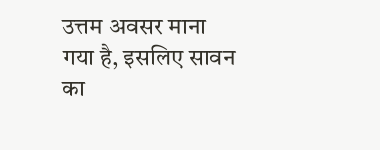उत्तम अवसर माना गया है, इसलिए सावन का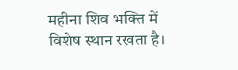महीना शिव भक्ति में विशेष स्थान रखता है।